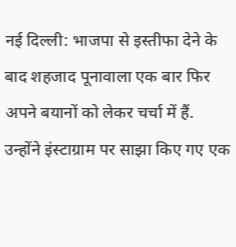नई दिल्ली: भाजपा से इस्तीफा देने के बाद शहजाद पूनावाला एक बार फिर अपने बयानों को लेकर चर्चा में हैं. उन्होंने इंस्टाग्राम पर साझा किए गए एक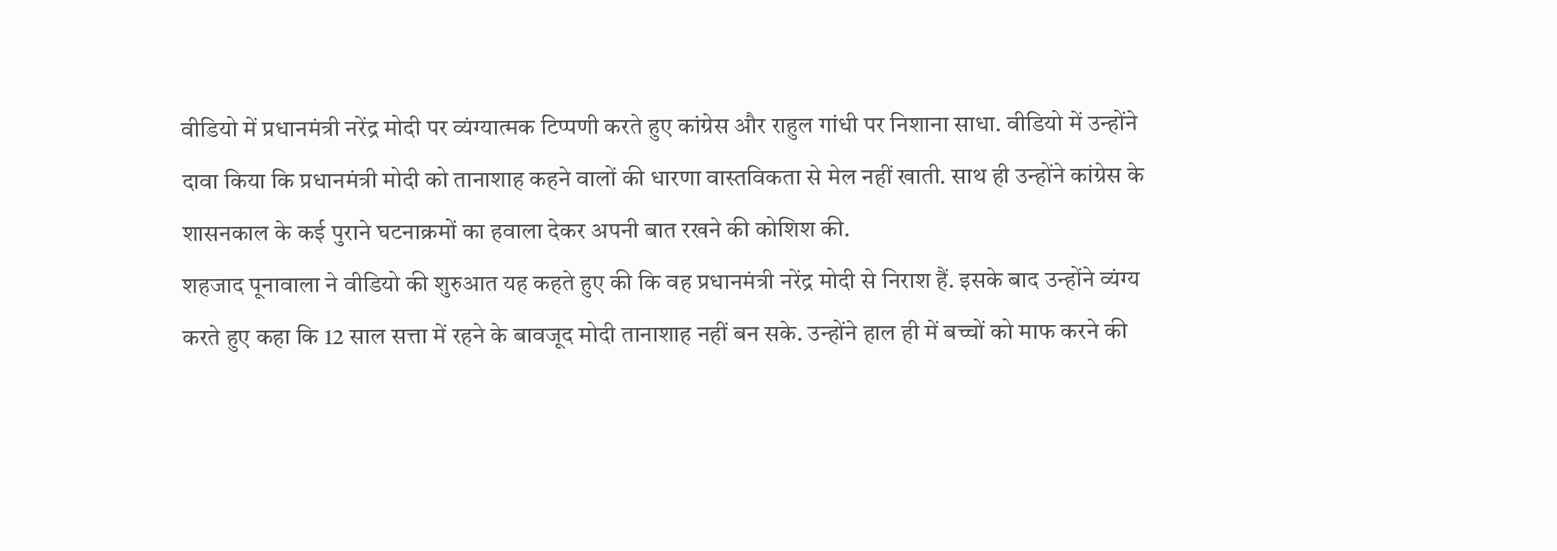वीडियो में प्रधानमंत्री नरेंद्र मोदी पर व्यंग्यात्मक टिप्पणी करते हुए कांग्रेस और राहुल गांधी पर निशाना साधा. वीडियो में उन्होंने दावा किया कि प्रधानमंत्री मोदी को तानाशाह कहने वालों की धारणा वास्तविकता से मेल नहीं खाती. साथ ही उन्होंने कांग्रेस के शासनकाल के कई पुराने घटनाक्रमों का हवाला देकर अपनी बात रखने की कोशिश की.
शहजाद पूनावाला ने वीडियो की शुरुआत यह कहते हुए की कि वह प्रधानमंत्री नरेंद्र मोदी से निराश हैं. इसके बाद उन्होंने व्यंग्य करते हुए कहा कि 12 साल सत्ता में रहने के बावजूद मोदी तानाशाह नहीं बन सके. उन्होंने हाल ही में बच्चों को माफ करने की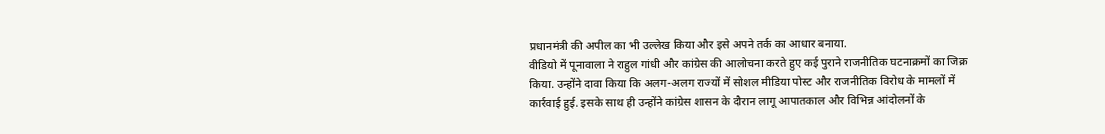प्रधानमंत्री की अपील का भी उल्लेख किया और इसे अपने तर्क का आधार बनाया.
वीडियो में पूनावाला ने राहुल गांधी और कांग्रेस की आलोचना करते हुए कई पुराने राजनीतिक घटनाक्रमों का जिक्र किया. उन्होंने दावा किया कि अलग-अलग राज्यों में सोशल मीडिया पोस्ट और राजनीतिक विरोध के मामलों में कार्रवाई हुई. इसके साथ ही उन्होंने कांग्रेस शासन के दौरान लागू आपातकाल और विभिन्न आंदोलनों के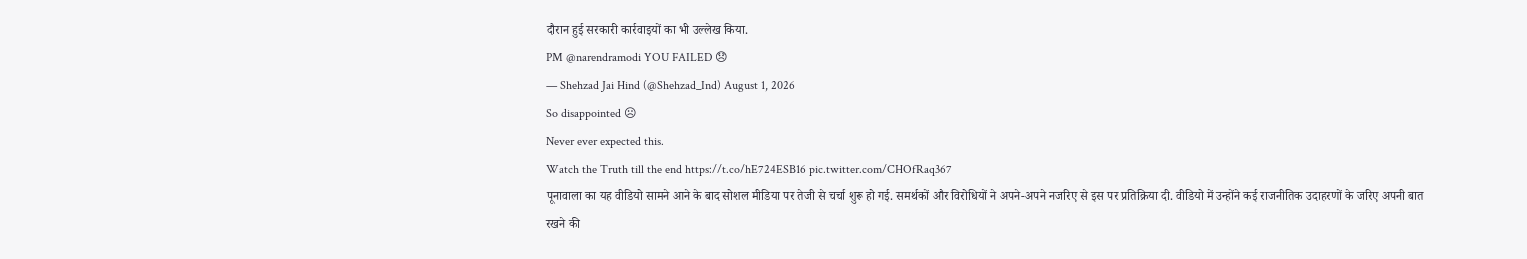दौरान हुई सरकारी कार्रवाइयों का भी उल्लेख किया.
PM @narendramodi YOU FAILED 😞
— Shehzad Jai Hind (@Shehzad_Ind) August 1, 2026
So disappointed ☹
Never ever expected this.
Watch the Truth till the end https://t.co/hE724ESB16 pic.twitter.com/CHOfRaq367
पूनावाला का यह वीडियो सामने आने के बाद सोशल मीडिया पर तेजी से चर्चा शुरू हो गई. समर्थकों और विरोधियों ने अपने-अपने नजरिए से इस पर प्रतिक्रिया दी. वीडियो में उन्होंने कई राजनीतिक उदाहरणों के जरिए अपनी बात रखने की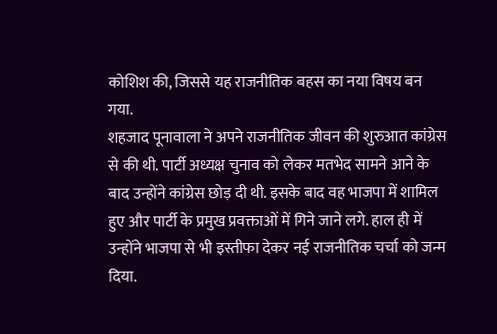कोशिश की, जिससे यह राजनीतिक बहस का नया विषय बन गया.
शहजाद पूनावाला ने अपने राजनीतिक जीवन की शुरुआत कांग्रेस से की थी. पार्टी अध्यक्ष चुनाव को लेकर मतभेद सामने आने के बाद उन्होंने कांग्रेस छोड़ दी थी. इसके बाद वह भाजपा में शामिल हुए और पार्टी के प्रमुख प्रवक्ताओं में गिने जाने लगे. हाल ही में उन्होंने भाजपा से भी इस्तीफा देकर नई राजनीतिक चर्चा को जन्म दिया.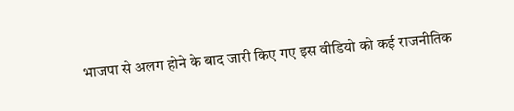भाजपा से अलग होने के बाद जारी किए गए इस वीडियो को कई राजनीतिक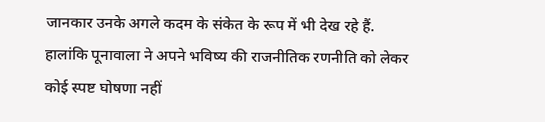जानकार उनके अगले कदम के संकेत के रूप में भी देख रहे हैं. हालांकि पूनावाला ने अपने भविष्य की राजनीतिक रणनीति को लेकर कोई स्पष्ट घोषणा नहीं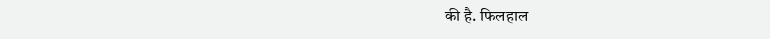की है. फिलहाल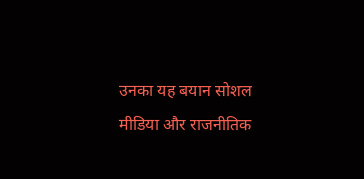उनका यह बयान सोशल मीडिया और राजनीतिक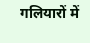गलियारों में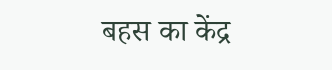बहस का केंद्र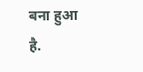बना हुआ है.